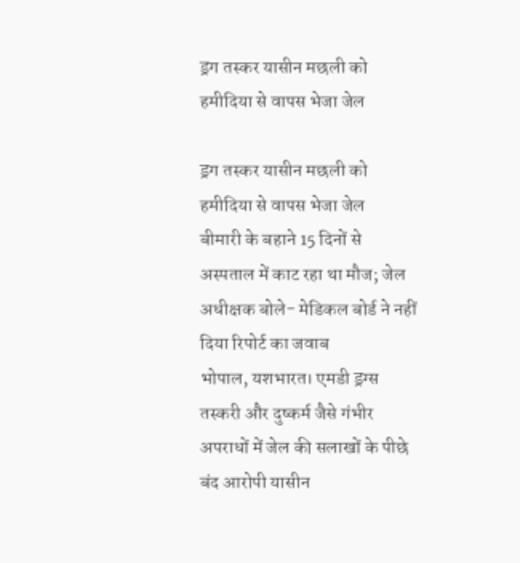ड्रग तस्कर यासीन मछली को हमीदिया से वापस भेजा जेल

ड्रग तस्कर यासीन मछली को हमीदिया से वापस भेजा जेल
बीमारी के बहाने 15 दिनों से अस्पताल में काट रहा था मौज; जेल अधीक्षक बोले- मेडिकल बोर्ड ने नहीं दिया रिपोर्ट का जवाब
भोपाल, यशभारत। एमडी ड्रग्स तस्करी और दुष्कर्म जैसे गंभीर अपराधों में जेल की सलाखों के पीछे बंद आरोपी यासीन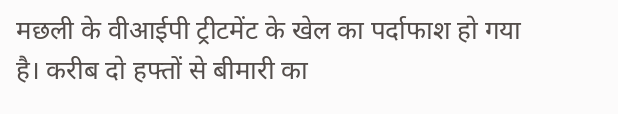मछली के वीआईपी ट्रीटमेंट के खेल का पर्दाफाश हो गया है। करीब दो हफ्तों से बीमारी का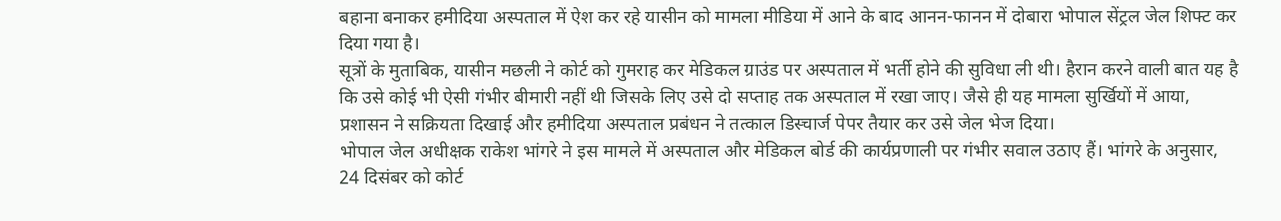बहाना बनाकर हमीदिया अस्पताल में ऐश कर रहे यासीन को मामला मीडिया में आने के बाद आनन-फानन में दोबारा भोपाल सेंट्रल जेल शिफ्ट कर दिया गया है।
सूत्रों के मुताबिक, यासीन मछली ने कोर्ट को गुमराह कर मेडिकल ग्राउंड पर अस्पताल में भर्ती होने की सुविधा ली थी। हैरान करने वाली बात यह है कि उसे कोई भी ऐसी गंभीर बीमारी नहीं थी जिसके लिए उसे दो सप्ताह तक अस्पताल में रखा जाए। जैसे ही यह मामला सुर्खियों में आया, प्रशासन ने सक्रियता दिखाई और हमीदिया अस्पताल प्रबंधन ने तत्काल डिस्चार्ज पेपर तैयार कर उसे जेल भेज दिया।
भोपाल जेल अधीक्षक राकेश भांगरे ने इस मामले में अस्पताल और मेडिकल बोर्ड की कार्यप्रणाली पर गंभीर सवाल उठाए हैं। भांगरे के अनुसार, 24 दिसंबर को कोर्ट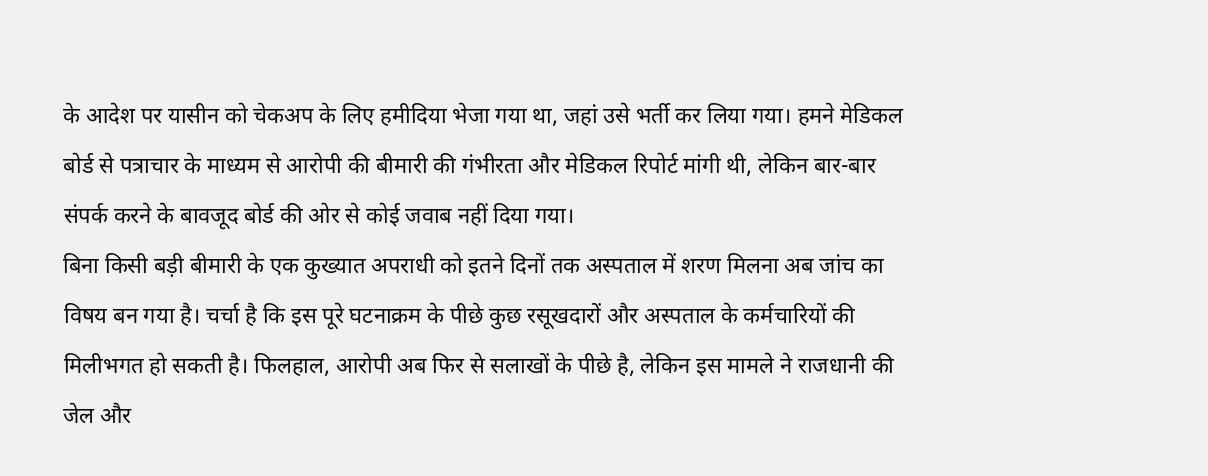के आदेश पर यासीन को चेकअप के लिए हमीदिया भेजा गया था, जहां उसे भर्ती कर लिया गया। हमने मेडिकल बोर्ड से पत्राचार के माध्यम से आरोपी की बीमारी की गंभीरता और मेडिकल रिपोर्ट मांगी थी, लेकिन बार-बार संपर्क करने के बावजूद बोर्ड की ओर से कोई जवाब नहीं दिया गया।
बिना किसी बड़ी बीमारी के एक कुख्यात अपराधी को इतने दिनों तक अस्पताल में शरण मिलना अब जांच का विषय बन गया है। चर्चा है कि इस पूरे घटनाक्रम के पीछे कुछ रसूखदारों और अस्पताल के कर्मचारियों की मिलीभगत हो सकती है। फिलहाल, आरोपी अब फिर से सलाखों के पीछे है, लेकिन इस मामले ने राजधानी की जेल और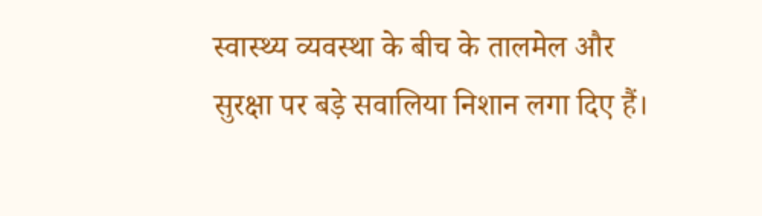स्वास्थ्य व्यवस्था के बीच के तालमेल और सुरक्षा पर बड़े सवालिया निशान लगा दिए हैं।